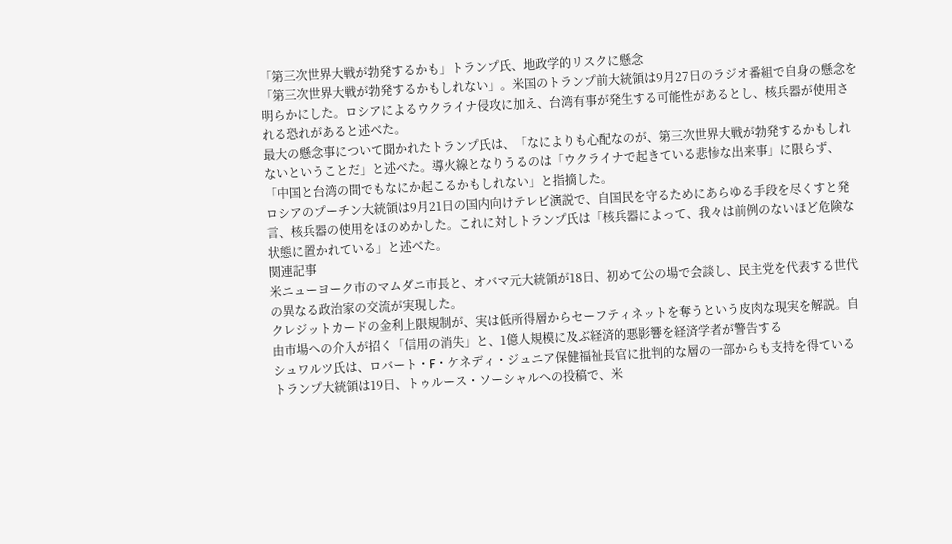「第三次世界大戦が勃発するかも」トランプ氏、地政学的リスクに懸念
「第三次世界大戦が勃発するかもしれない」。米国のトランプ前大統領は9月27日のラジオ番組で自身の懸念を明らかにした。ロシアによるウクライナ侵攻に加え、台湾有事が発生する可能性があるとし、核兵器が使用される恐れがあると述べた。
最大の懸念事について聞かれたトランプ氏は、「なによりも心配なのが、第三次世界大戦が勃発するかもしれないということだ」と述べた。導火線となりうるのは「ウクライナで起きている悲惨な出来事」に限らず、「中国と台湾の間でもなにか起こるかもしれない」と指摘した。
ロシアのプーチン大統領は9月21日の国内向けテレビ演説で、自国民を守るためにあらゆる手段を尽くすと発言、核兵器の使用をほのめかした。これに対しトランプ氏は「核兵器によって、我々は前例のないほど危険な状態に置かれている」と述べた。
関連記事
米ニューヨーク市のマムダニ市長と、オバマ元大統領が18日、初めて公の場で会談し、民主党を代表する世代の異なる政治家の交流が実現した。
クレジットカードの金利上限規制が、実は低所得層からセーフティネットを奪うという皮肉な現実を解説。自由市場への介入が招く「信用の消失」と、1億人規模に及ぶ経済的悪影響を経済学者が警告する
シュワルツ氏は、ロバート・F・ケネディ・ジュニア保健福祉長官に批判的な層の一部からも支持を得ている
トランプ大統領は19日、トゥルース・ソーシャルへの投稿で、米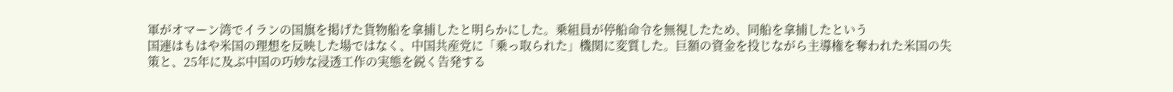軍がオマーン湾でイランの国旗を掲げた貨物船を拿捕したと明らかにした。乗組員が停船命令を無視したため、同船を拿捕したという
国連はもはや米国の理想を反映した場ではなく、中国共産党に「乗っ取られた」機関に変質した。巨額の資金を投じながら主導権を奪われた米国の失策と、25年に及ぶ中国の巧妙な浸透工作の実態を鋭く告発する